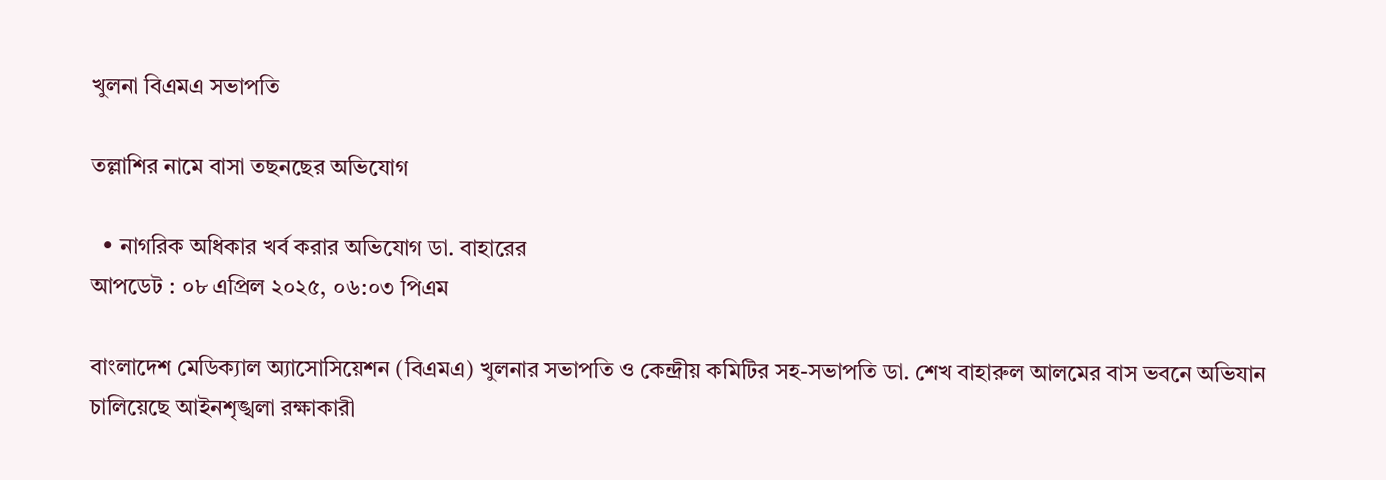খুলনা বিএমএ সভাপতি

তল্লাশির নামে বাসা তছনছের অভিযোগ

  • নাগরিক অধিকার খর্ব করার অভিযোগ ডা. বাহারের
আপডেট : ০৮ এপ্রিল ২০২৫, ০৬:০৩ পিএম

বাংলাদেশ মেডিক্যাল অ্যাসোসিয়েশন (বিএমএ) খুলনার সভাপতি ও কেন্দ্রীয় কমিটির সহ-সভাপতি ডা. শেখ বাহারুল আলমের বাস ভবনে অভিযান চালিয়েছে আইনশৃঙ্খলা রক্ষাকারী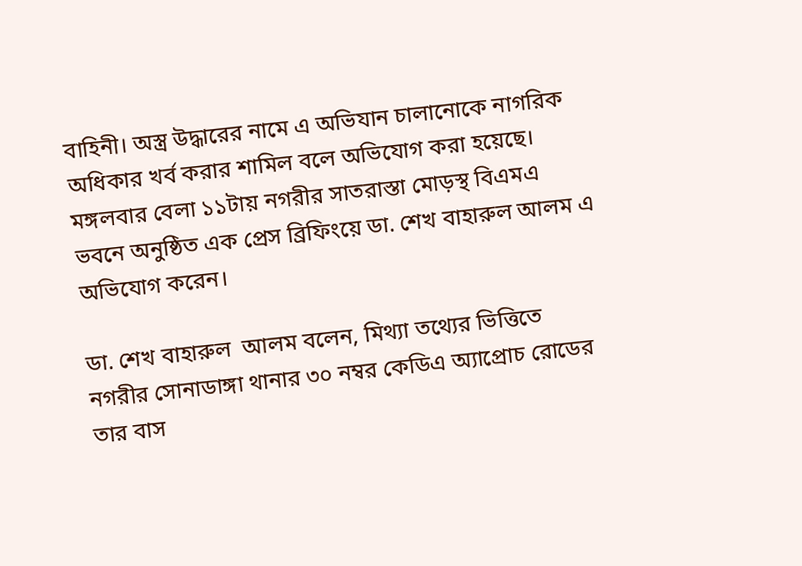বাহিনী। অস্ত্র উদ্ধারের নামে এ অভিযান চালানোকে নাগরিক অধিকার খর্ব করার শামিল বলে অভিযোগ করা হয়েছে। মঙ্গলবার বেলা ১১টায় নগরীর সাতরাস্তা মোড়স্থ বিএমএ ভবনে অনুষ্ঠিত এক প্রেস ব্রিফিংয়ে ডা. শেখ বাহারুল আলম এ অভিযোগ করেন।

ডা. শেখ বাহারুল  আলম বলেন, মিথ্যা তথ্যের ভিত্তিতে নগরীর সোনাডাঙ্গা থানার ৩০ নম্বর কেডিএ অ্যাপ্রোচ রোডের তার বাস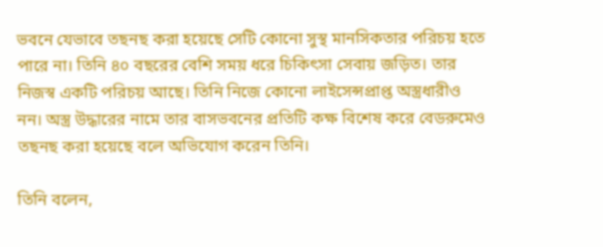ভবনে যেভাবে তছনছ করা হয়েছে সেটি কোনো সুস্থ মানসিকতার পরিচয় হতে পারে না। তিনি ৪০ বছরের বেশি সময় ধরে চিকিৎসা সেবায় জড়িত। তার নিজস্ব একটি পরিচয় আছে। তিনি নিজে কোনো লাইসেন্সপ্রাপ্ত অস্ত্রধারীও নন। অস্ত্র উদ্ধারের নামে তার বাসভবনের প্রতিটি কক্ষ বিশেষ করে বেডরুমেও তছনছ করা হয়েছে বলে অভিযোগ করেন তিনি।

তিনি বলেন,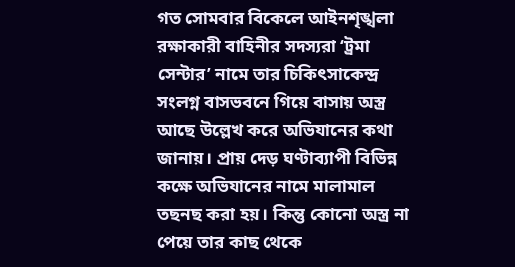গত সোমবার বিকেলে আইনশৃঙ্খলা রক্ষাকারী বাহিনীর সদস্যরা ‘ট্রমা সেন্টার’ নামে তার চিকিৎসাকেন্দ্র সংলগ্ন বাসভবনে গিয়ে বাসায় অস্ত্র আছে উল্লেখ করে অভিযানের কথা জানায়। প্রায় দেড় ঘণ্টাব্যাপী বিভিন্ন কক্ষে অভিযানের নামে মালামাল তছনছ করা হয়। কিন্তু কোনো অস্ত্র না পেয়ে তার কাছ থেকে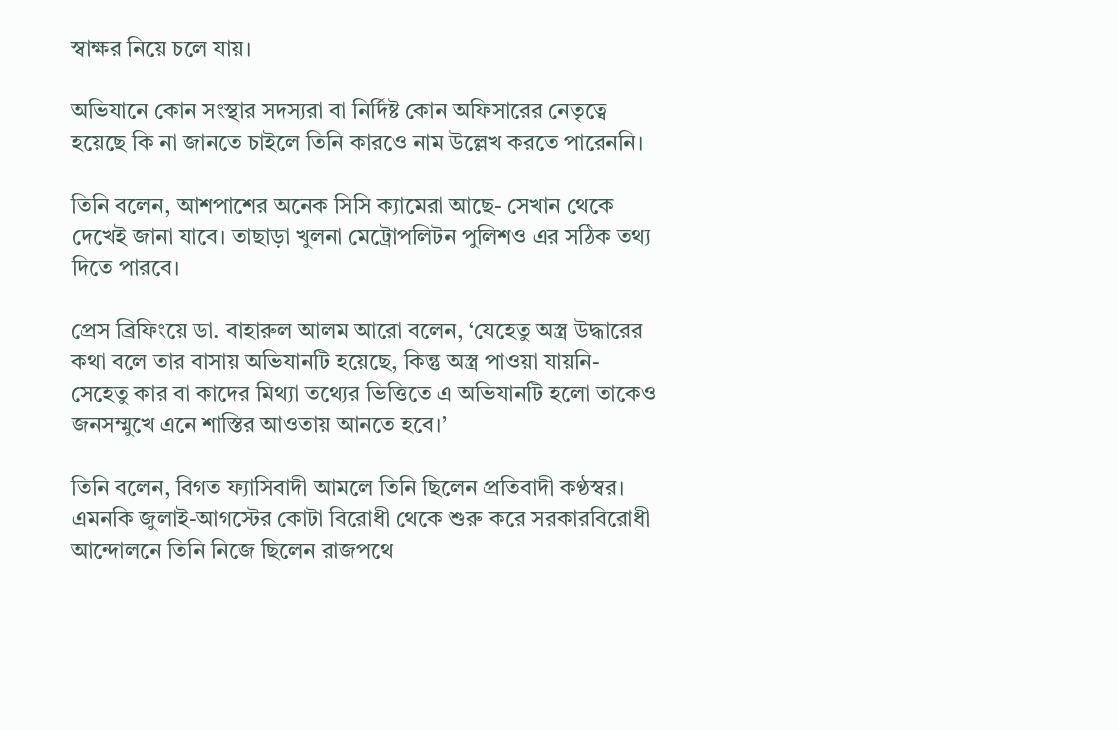স্বাক্ষর নিয়ে চলে যায়।

অভিযানে কোন সংস্থার সদস্যরা বা নির্দিষ্ট কোন অফিসারের নেতৃত্বে হয়েছে কি না জানতে চাইলে তিনি কারওে নাম উল্লেখ করতে পারেননি।

তিনি বলেন, আশপাশের অনেক সিসি ক্যামেরা আছে- সেখান থেকে দেখেই জানা যাবে। তাছাড়া খুলনা মেট্রোপলিটন পুলিশও এর সঠিক তথ্য দিতে পারবে।

প্রেস ব্রিফিংয়ে ডা. বাহারুল আলম আরো বলেন, ‘যেহেতু অস্ত্র উদ্ধারের কথা বলে তার বাসায় অভিযানটি হয়েছে, কিন্তু অস্ত্র পাওয়া যায়নি- সেহেতু কার বা কাদের মিথ্যা তথ্যের ভিত্তিতে এ অভিযানটি হলো তাকেও জনসম্মুখে এনে শাস্তির আওতায় আনতে হবে।’

তিনি বলেন, বিগত ফ্যাসিবাদী আমলে তিনি ছিলেন প্রতিবাদী কণ্ঠস্বর। এমনকি জুলাই-আগস্টের কোটা বিরোধী থেকে শুরু করে সরকারবিরোধী আন্দোলনে তিনি নিজে ছিলেন রাজপথে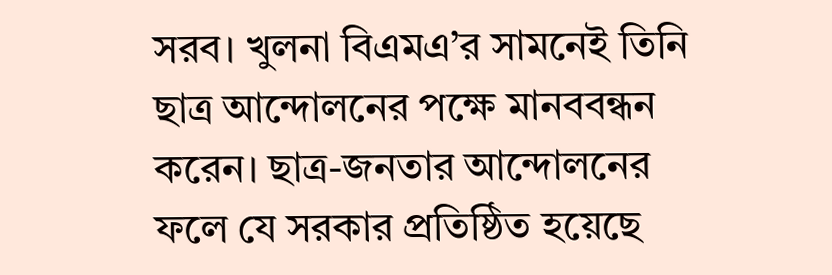সরব। খুলনা বিএমএ’র সামনেই তিনি ছাত্র আন্দোলনের পক্ষে মানববন্ধন করেন। ছাত্র-জনতার আন্দোলনের ফলে যে সরকার প্রতিষ্ঠিত হয়েছে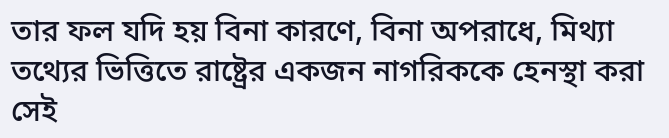তার ফল যদি হয় বিনা কারণে, বিনা অপরাধে, মিথ্যা তথ্যের ভিত্তিতে রাষ্ট্রের একজন নাগরিককে হেনস্থা করা সেই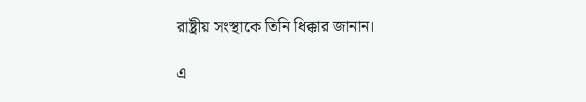রাষ্ট্রীয় সংস্থাকে তিনি ধিক্কার জানান।

এ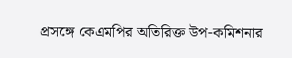প্রসঙ্গে কেএমপির অতিরিক্ত উপ-কমিশনার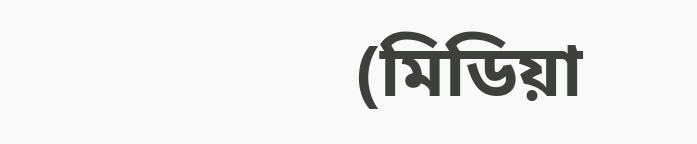(মিডিয়া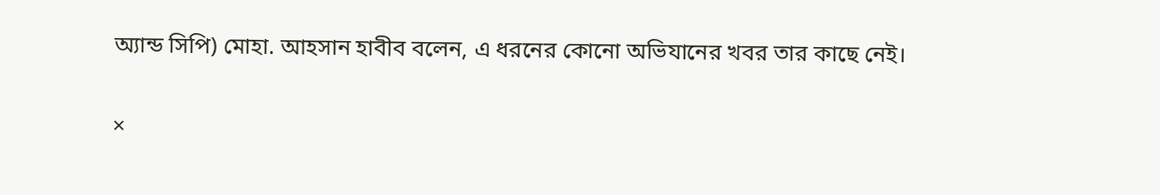অ্যান্ড সিপি) মোহা. আহসান হাবীব বলেন, এ ধরনের কোনো অভিযানের খবর তার কাছে নেই।

×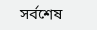সর্বশেষ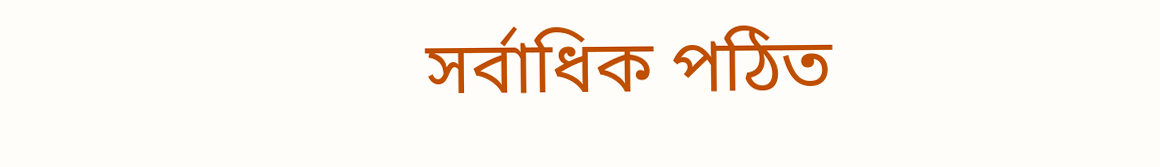সর্বাধিক পঠিত